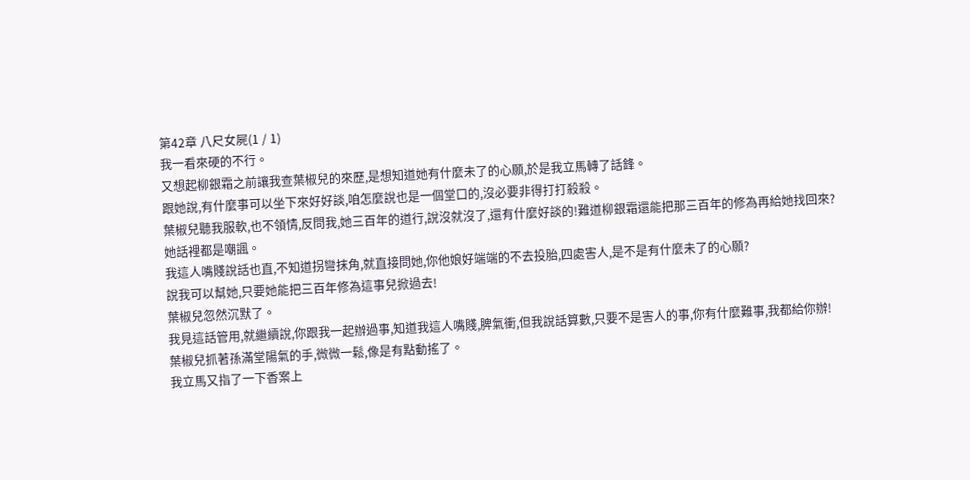第42章 八尺女屍(1 / 1)
我一看來硬的不行。
又想起柳銀霜之前讓我查葉椒兒的來歷,是想知道她有什麼未了的心願,於是我立馬轉了話鋒。
跟她說,有什麼事可以坐下來好好談,咱怎麼說也是一個堂口的,沒必要非得打打殺殺。
葉椒兒聽我服軟,也不領情,反問我,她三百年的道行,說沒就沒了,還有什麼好談的!難道柳銀霜還能把那三百年的修為再給她找回來?
她話裡都是嘲諷。
我這人嘴賤說話也直,不知道拐彎抹角,就直接問她,你他娘好端端的不去投胎,四處害人,是不是有什麼未了的心願?
說我可以幫她,只要她能把三百年修為這事兒掀過去!
葉椒兒忽然沉默了。
我見這話管用,就繼續說,你跟我一起辦過事,知道我這人嘴賤,脾氣衝,但我說話算數,只要不是害人的事,你有什麼難事,我都給你辦!
葉椒兒抓著孫滿堂陽氣的手,微微一鬆,像是有點動搖了。
我立馬又指了一下香案上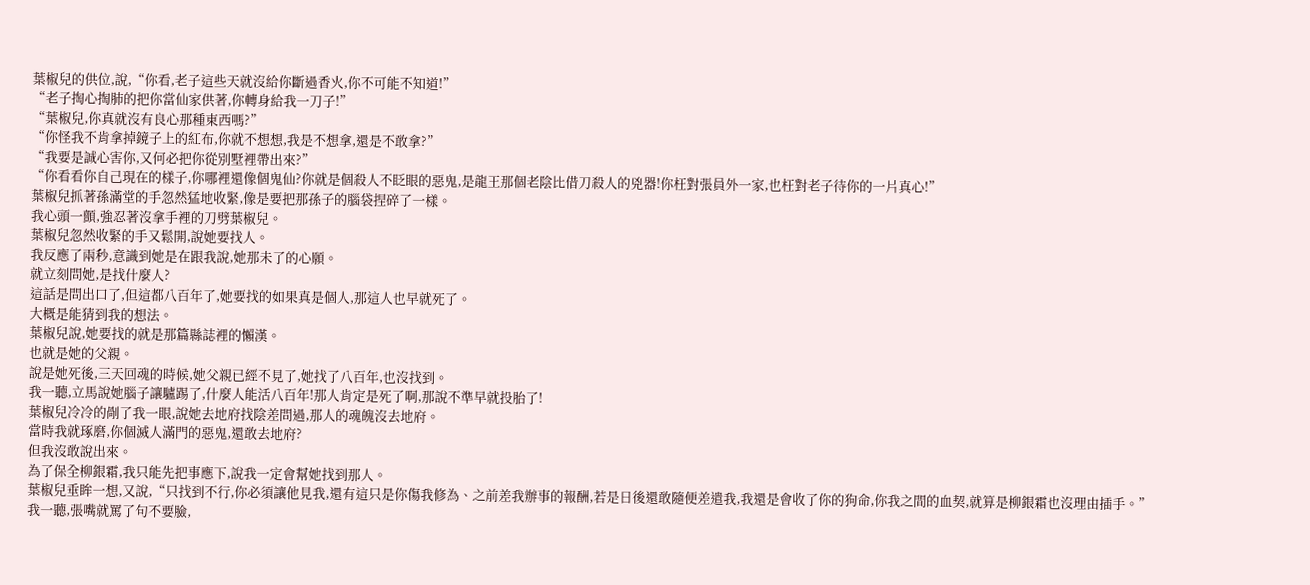葉椒兒的供位,說,“你看,老子這些天就沒給你斷過香火,你不可能不知道!”
“老子掏心掏肺的把你當仙家供著,你轉身給我一刀子!”
“葉椒兒,你真就沒有良心那種東西嗎?”
“你怪我不肯拿掉鏡子上的紅布,你就不想想,我是不想拿,還是不敢拿?”
“我要是誠心害你,又何必把你從別墅裡帶出來?”
“你看看你自己現在的樣子,你哪裡還像個鬼仙?你就是個殺人不眨眼的惡鬼,是龍王那個老陰比借刀殺人的兇器!你枉對張員外一家,也枉對老子待你的一片真心!”
葉椒兒抓著孫滿堂的手忽然猛地收緊,像是要把那孫子的腦袋捏碎了一樣。
我心頭一顫,強忍著沒拿手裡的刀劈葉椒兒。
葉椒兒忽然收緊的手又鬆開,說她要找人。
我反應了兩秒,意識到她是在跟我說,她那未了的心願。
就立刻問她,是找什麼人?
這話是問出口了,但這都八百年了,她要找的如果真是個人,那這人也早就死了。
大概是能猜到我的想法。
葉椒兒說,她要找的就是那篇縣誌裡的懶漢。
也就是她的父親。
說是她死後,三天回魂的時候,她父親已經不見了,她找了八百年,也沒找到。
我一聽,立馬說她腦子讓驢踢了,什麼人能活八百年!那人肯定是死了啊,那說不準早就投胎了!
葉椒兒冷冷的剮了我一眼,說她去地府找陰差問過,那人的魂魄沒去地府。
當時我就琢磨,你個滅人滿門的惡鬼,還敢去地府?
但我沒敢說出來。
為了保全柳銀霜,我只能先把事應下,說我一定會幫她找到那人。
葉椒兒垂眸一想,又說,“只找到不行,你必須讓他見我,還有這只是你傷我修為、之前差我辦事的報酬,若是日後還敢隨便差遣我,我還是會收了你的狗命,你我之間的血契,就算是柳銀霜也沒理由插手。”
我一聽,張嘴就罵了句不要臉,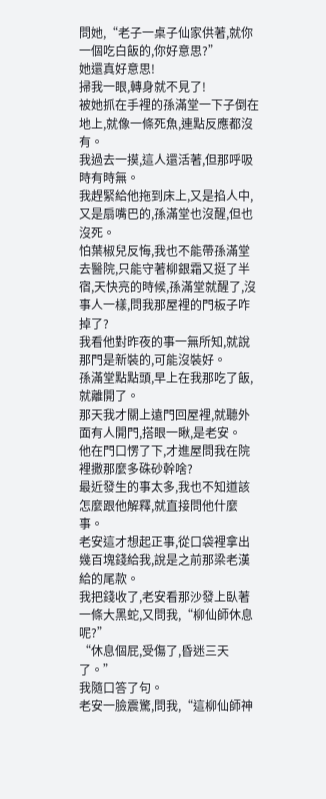問她,“老子一桌子仙家供著,就你一個吃白飯的,你好意思?”
她還真好意思!
掃我一眼,轉身就不見了!
被她抓在手裡的孫滿堂一下子倒在地上,就像一條死魚,連點反應都沒有。
我過去一摸,這人還活著,但那呼吸時有時無。
我趕緊給他拖到床上,又是掐人中,又是扇嘴巴的,孫滿堂也沒醒,但也沒死。
怕葉椒兒反悔,我也不能帶孫滿堂去醫院,只能守著柳銀霜又挺了半宿,天快亮的時候,孫滿堂就醒了,沒事人一樣,問我那屋裡的門板子咋掉了?
我看他對昨夜的事一無所知,就說那門是新裝的,可能沒裝好。
孫滿堂點點頭,早上在我那吃了飯,就離開了。
那天我才關上遠門回屋裡,就聽外面有人開門,搭眼一瞅,是老安。
他在門口愣了下,才進屋問我在院裡撒那麼多硃砂幹啥?
最近發生的事太多,我也不知道該怎麼跟他解釋,就直接問他什麼事。
老安這才想起正事,從口袋裡拿出幾百塊錢給我,說是之前那梁老漢給的尾款。
我把錢收了,老安看那沙發上臥著一條大黑蛇,又問我,“柳仙師休息呢?”
“休息個屁,受傷了,昏迷三天了。”
我隨口答了句。
老安一臉震驚,問我,“這柳仙師神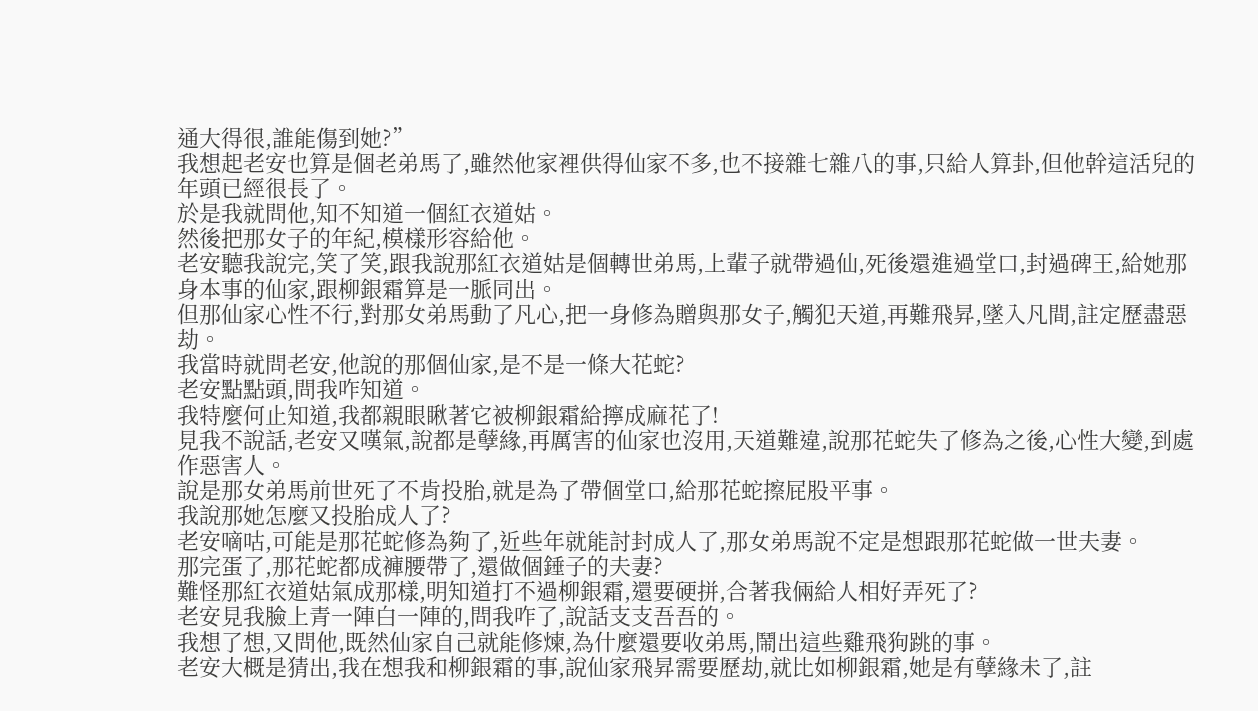通大得很,誰能傷到她?”
我想起老安也算是個老弟馬了,雖然他家裡供得仙家不多,也不接雜七雜八的事,只給人算卦,但他幹這活兒的年頭已經很長了。
於是我就問他,知不知道一個紅衣道姑。
然後把那女子的年紀,模樣形容給他。
老安聽我說完,笑了笑,跟我說那紅衣道姑是個轉世弟馬,上輩子就帶過仙,死後還進過堂口,封過碑王,給她那身本事的仙家,跟柳銀霜算是一脈同出。
但那仙家心性不行,對那女弟馬動了凡心,把一身修為贈與那女子,觸犯天道,再難飛昇,墜入凡間,註定歷盡惡劫。
我當時就問老安,他說的那個仙家,是不是一條大花蛇?
老安點點頭,問我咋知道。
我特麼何止知道,我都親眼瞅著它被柳銀霜給擰成麻花了!
見我不說話,老安又嘆氣,說都是孽緣,再厲害的仙家也沒用,天道難違,說那花蛇失了修為之後,心性大變,到處作惡害人。
說是那女弟馬前世死了不肯投胎,就是為了帶個堂口,給那花蛇擦屁股平事。
我說那她怎麼又投胎成人了?
老安嘀咕,可能是那花蛇修為夠了,近些年就能討封成人了,那女弟馬說不定是想跟那花蛇做一世夫妻。
那完蛋了,那花蛇都成褲腰帶了,還做個錘子的夫妻?
難怪那紅衣道姑氣成那樣,明知道打不過柳銀霜,還要硬拼,合著我倆給人相好弄死了?
老安見我臉上青一陣白一陣的,問我咋了,說話支支吾吾的。
我想了想,又問他,既然仙家自己就能修煉,為什麼還要收弟馬,鬧出這些雞飛狗跳的事。
老安大概是猜出,我在想我和柳銀霜的事,說仙家飛昇需要歷劫,就比如柳銀霜,她是有孽緣未了,註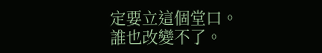定要立這個堂口。
誰也改變不了。